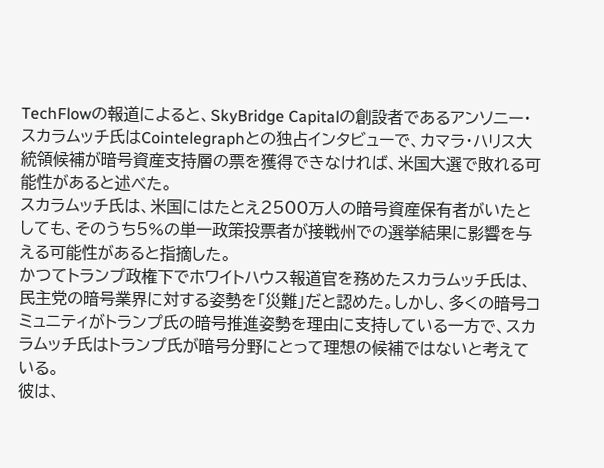TechFlowの報道によると、SkyBridge Capitalの創設者であるアンソニー・スカラムッチ氏はCointelegraphとの独占インタビューで、カマラ・ハリス大統領候補が暗号資産支持層の票を獲得できなければ、米国大選で敗れる可能性があると述べた。
スカラムッチ氏は、米国にはたとえ2500万人の暗号資産保有者がいたとしても、そのうち5%の単一政策投票者が接戦州での選挙結果に影響を与える可能性があると指摘した。
かつてトランプ政権下でホワイトハウス報道官を務めたスカラムッチ氏は、民主党の暗号業界に対する姿勢を「災難」だと認めた。しかし、多くの暗号コミュニティがトランプ氏の暗号推進姿勢を理由に支持している一方で、スカラムッチ氏はトランプ氏が暗号分野にとって理想の候補ではないと考えている。
彼は、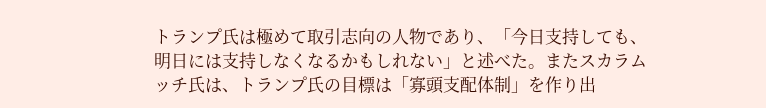トランプ氏は極めて取引志向の人物であり、「今日支持しても、明日には支持しなくなるかもしれない」と述べた。またスカラムッチ氏は、トランプ氏の目標は「寡頭支配体制」を作り出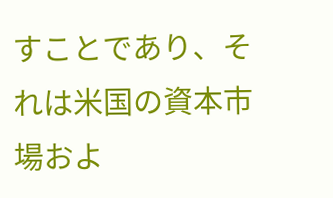すことであり、それは米国の資本市場およ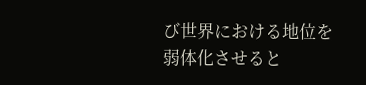び世界における地位を弱体化させると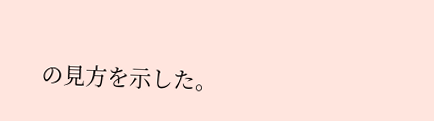の見方を示した。